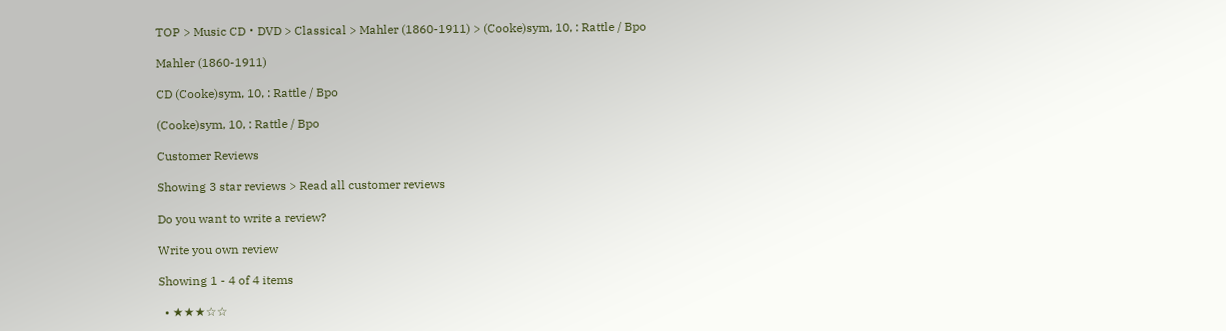TOP > Music CD・DVD > Classical > Mahler (1860-1911) > (Cooke)sym, 10, : Rattle / Bpo

Mahler (1860-1911)

CD (Cooke)sym, 10, : Rattle / Bpo

(Cooke)sym, 10, : Rattle / Bpo

Customer Reviews

Showing 3 star reviews > Read all customer reviews

Do you want to write a review?

Write you own review

Showing 1 - 4 of 4 items

  • ★★★☆☆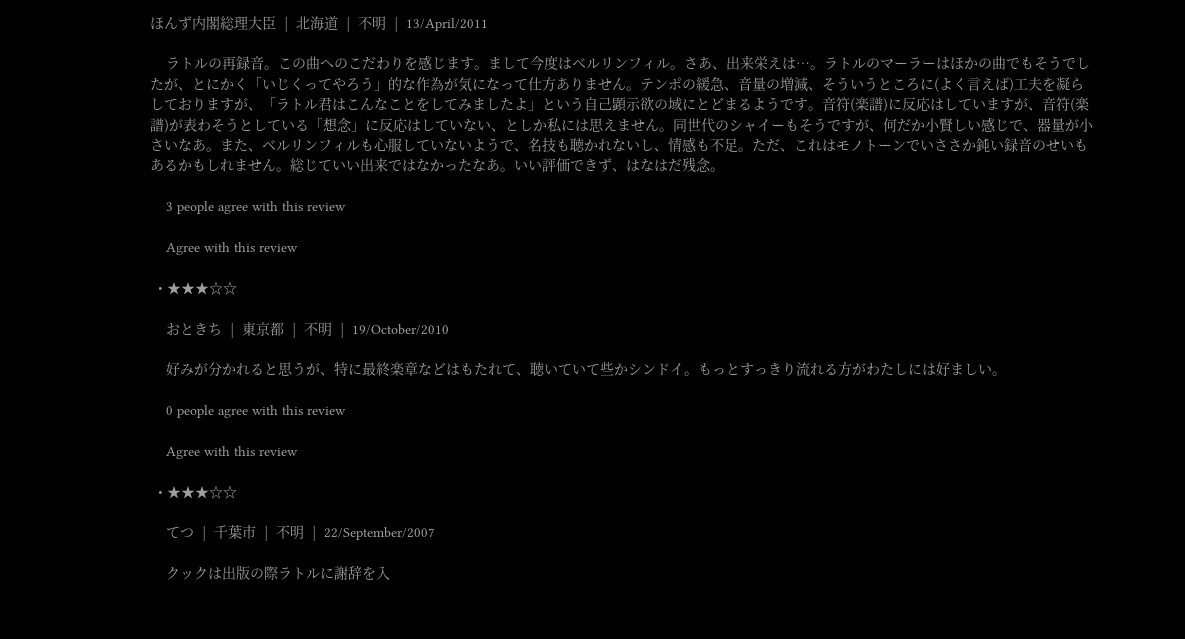ほんず内閣総理大臣  |  北海道  |  不明  |  13/April/2011

    ラトルの再録音。この曲へのこだわりを感じます。まして今度はベルリンフィル。さあ、出来栄えは…。ラトルのマーラーはほかの曲でもそうでしたが、とにかく「いじくってやろう」的な作為が気になって仕方ありません。テンポの緩急、音量の増減、そういうところに(よく言えば)工夫を凝らしておりますが、「ラトル君はこんなことをしてみましたよ」という自己顕示欲の域にとどまるようです。音符(楽譜)に反応はしていますが、音符(楽譜)が表わそうとしている「想念」に反応はしていない、としか私には思えません。同世代のシャイーもそうですが、何だか小賢しい感じで、器量が小さいなあ。また、ベルリンフィルも心服していないようで、名技も聴かれないし、情感も不足。ただ、これはモノトーンでいささか鈍い録音のせいもあるかもしれません。総じていい出来ではなかったなあ。いい評価できず、はなはだ残念。

    3 people agree with this review

    Agree with this review

  • ★★★☆☆

    おときち  |  東京都  |  不明  |  19/October/2010

    好みが分かれると思うが、特に最終楽章などはもたれて、聴いていて些かシンドイ。もっとすっきり流れる方がわたしには好ましい。

    0 people agree with this review

    Agree with this review

  • ★★★☆☆

    てつ  |  千葉市  |  不明  |  22/September/2007

    クックは出版の際ラトルに謝辞を入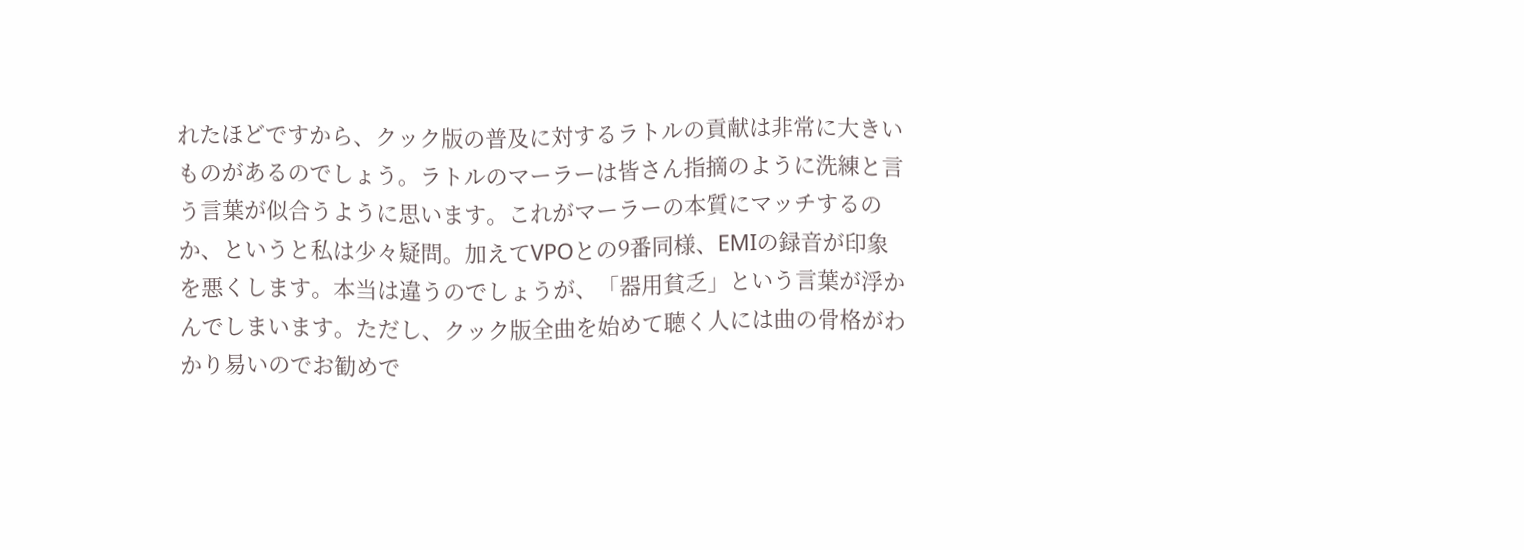れたほどですから、クック版の普及に対するラトルの貢献は非常に大きいものがあるのでしょう。ラトルのマーラーは皆さん指摘のように洗練と言う言葉が似合うように思います。これがマーラーの本質にマッチするのか、というと私は少々疑問。加えてVPOとの9番同様、EMIの録音が印象を悪くします。本当は違うのでしょうが、「器用貧乏」という言葉が浮かんでしまいます。ただし、クック版全曲を始めて聴く人には曲の骨格がわかり易いのでお勧めで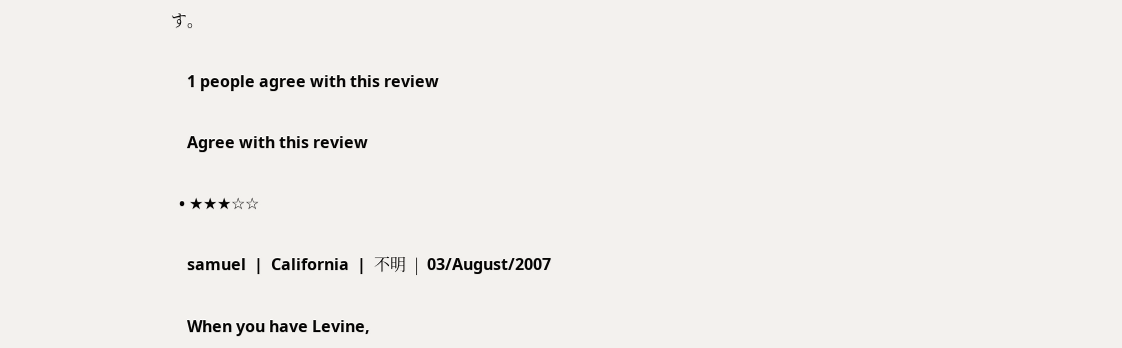す。

    1 people agree with this review

    Agree with this review

  • ★★★☆☆

    samuel  |  California  |  不明  |  03/August/2007

    When you have Levine,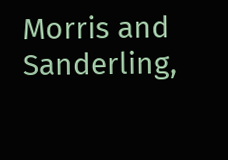Morris and Sanderling,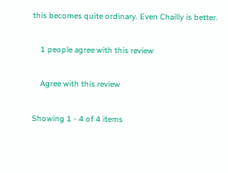this becomes quite ordinary. Even Chailly is better.

    1 people agree with this review

    Agree with this review

Showing 1 - 4 of 4 items